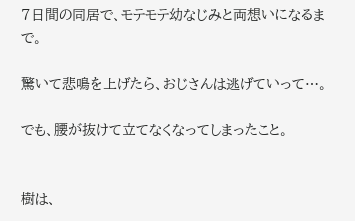7日間の同居で、モテモテ幼なじみと両想いになるまで。

驚いて悲鳴を上げたら、おじさんは逃げていって…。

でも、腰が抜けて立てなくなってしまったこと。


樹は、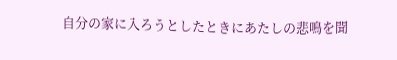自分の家に入ろうとしたときにあたしの悲鳴を聞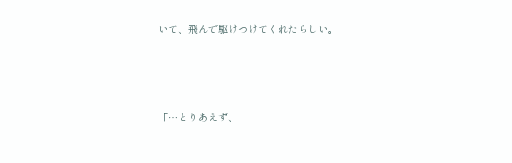いて、飛んで駆けつけてくれたらしい。



「…とりあえず、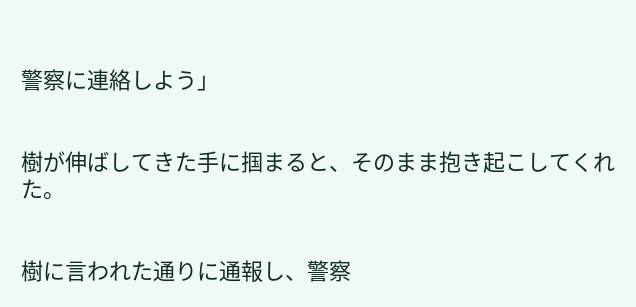警察に連絡しよう」


樹が伸ばしてきた手に掴まると、そのまま抱き起こしてくれた。


樹に言われた通りに通報し、警察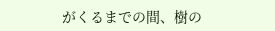がくるまでの間、樹の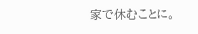家で休むことに。